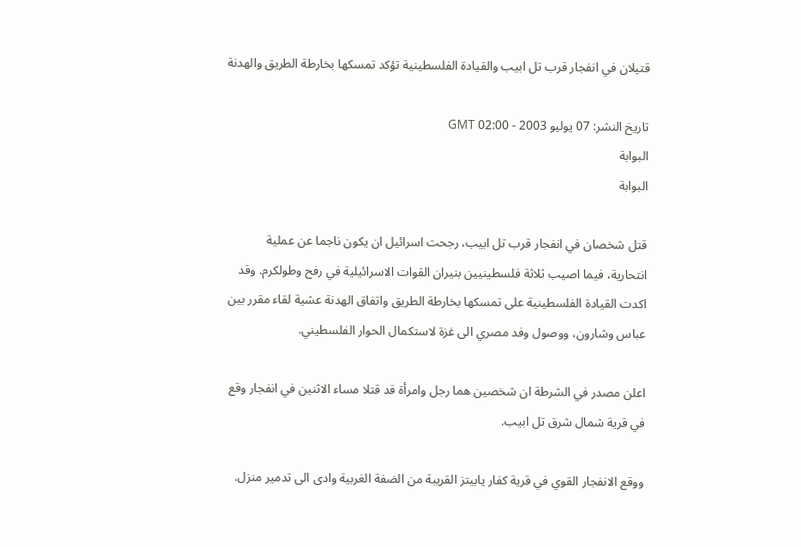قتيلان في انفجار قرب تل ابيب والقيادة الفلسطينية تؤكد تمسكها بخارطة الطريق والهدنة

تاريخ النشر: 07 يوليو 2003 - 02:00 GMT
البوابة
البوابة

قتل شخصان في انفجار قرب تل ابيب، رجحت اسرائيل ان يكون ناجما عن عملية انتحارية، فيما اصيب ثلاثة فلسطينيين بنيران القوات الاسرائيلية في رفح وطولكرم. وقد اكدت القيادة الفلسطينية على تمسكها بخارطة الطريق واتفاق الهدنة عشية لقاء مقرر بين عباس وشارون، ووصول وفد مصري الى غزة لاستكمال الحوار الفلسطيني.

اعلن مصدر في الشرطة ان شخصين هما رجل وامرأة قد قتلا مساء الاثنين في انفجار وقع في قرية شمال شرق تل ابيب.

ووقع الانفجار القوي في قرية كفار يابيتز القريبة من الضفة الغربية وادى الى تدمير منزل.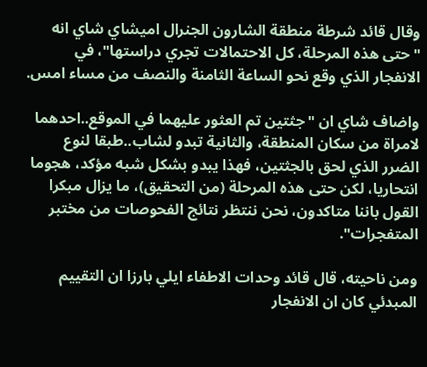وقال قائد شرطة منطقة الشارون الجنرال اميشاي شاي انه "حتى هذه المرحلة، كل الاحتمالات تجري دراستها"، في الانفجار الذي وقع نحو الساعة الثامنة والنصف من مساء امس.

واضاف شاي ان "جثتين تم العثور عليهما في الموقع..احدهما لامراة من سكان المنطقة، والثانية تبدو لشاب..طبقا لنوع الضرر الذي لحق بالجثتين، فهذا يبدو بشكل شبه مؤكد، هجوما انتحاريا، لكن حتى هذه المرحلة (من التحقيق)، ما يزال مبكرا القول باننا متاكدون، نحن ننتظر نتائج الفحوصات من مختبر المتفجرات".

ومن ناحيته، قال قائد وحدات الاطفاء ايلي بارزا ان التقييم المبدئي كان ان الانفجار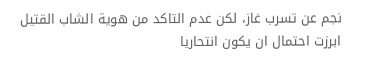نجم عن تسرب غاز، لكن عدم التاكد من هوية الشاب القتيل ابرزت احتمال ان يكون انتحاريا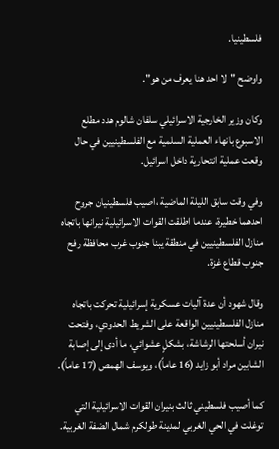فلسطينيا.

واوضح "لا احد هنا يعرف من هو".

وكان وزير الخارجية الاسرائيلي سلفان شالوم هدد مطلع الاسبوع بانهاء العملية السلمية مع الفلسطينيين في حال وقعت عملية انتحارية داخل اسرائيل.

وفي وقت سابق الليلة الماضية ،اصيب فلسطينيان جروح احدهما خطيرة، عندما اطلقت القوات الاسرائيلية نيرانها باتجاه منازل الفلسطينيين في منطقة يبنا جنوب غرب محافظة رفح جنوب قطاع غزة.

وقال شهود أن عدة آليات عسكرية إسرائيلية تحركت باتجاه منازل الفلسطينيين الواقعة على الشريط الحدودي، وفتحت نيران أسلحتها الرشاشة، بشكلٍ عشوائي، ما أدى إلى إصابة الشابين مراد أبو زايد (16 عاماً)، ويوسف الهمص (17 عاماً).

كما أصيب فلسطيني ثالث بنيران القوات الاسرائيلية التي توغلت في الحي الغربي لمدينة طولكرم شمال الضفة الغربية.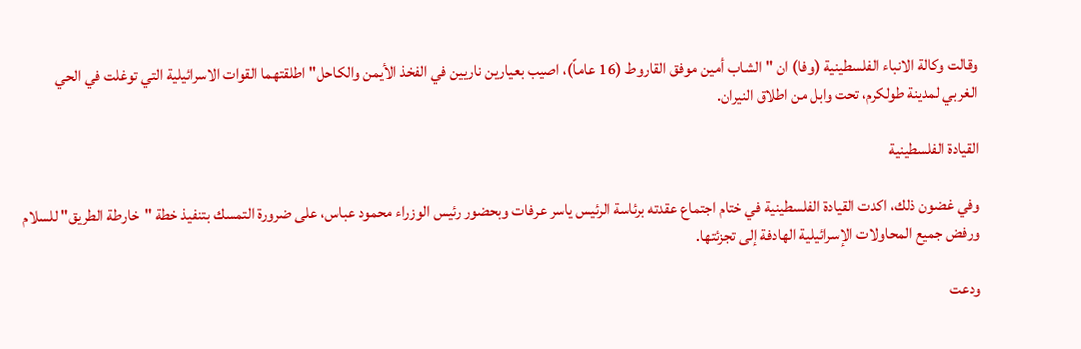وقالت وكالة الانباء الفلسطينية (وفا) ان "الشاب أمين موفق القاروط (16 عاماً)، اصيب بعيارين ناريين في الفخذ الأيمن والكاحل" اطلقتهما القوات الاسرائيلية التي توغلت في الحي الغربي لمدينة طولكرم، تحت وابل من اطلاق النيران.

القيادة الفلسطينية

وفي غضون ذلك، اكدت القيادة الفلسطينية في ختام اجتماع عقدته برئاسة الرئيس ياسر عرفات وبحضور رئيس الوزراء محمود عباس، على ضرورة التمسك بتنفيذ خطة "خارطة الطريق" للسلام ورفض جميع المحاولات الإسرائيلية الهادفة إلى تجزئتها.

ودعت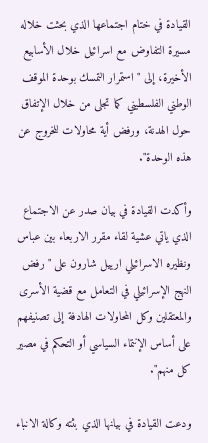القيادة في ختام اجتماعها الذي بحثت خلاله مسيرة التفاوض مع اسرائيل خلال الأسابيع الأخيرة، إلى "استمرار التمسك بوحدة الموقف الوطني الفلسطيني كما تجلى من خلال الإتفاق حول الهدنة، ورفض أية محاولات للخروج عن هذه الوحدة".

وأكدت القيادة في بيان صدر عن الاجتماع الذي ياتي عشية لقاء مقرر الاربعاء بين عباس ونظيره الاسرائيلي ارييل شارون على "رفض النهج الإسرائيلي في التعامل مع قضية الأسرى والمعتقلين وكل المحاولات الهادفة إلى تصنيفهم على أساس الإنتماء السياسي أو التحكم في مصير كل منهم".

ودعت القيادة في بيانها الذي بثته وكالة الانباء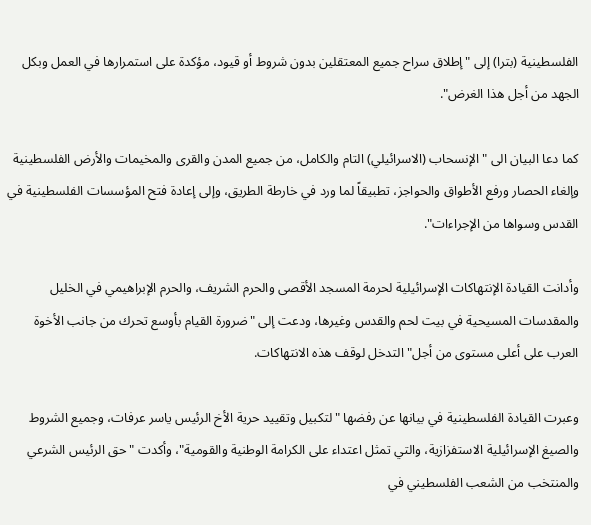الفلسطينية (بترا) إلى "إطلاق سراح جميع المعتقلين بدون شروط أو قيود، مؤكدة على استمرارها في العمل وبكل الجهد من أجل هذا الغرض".

كما دعا البيان الى "الإنسحاب (الاسرائيلي) التام والكامل، من جميع المدن والقرى والمخيمات والأرض الفلسطينية وإلغاء الحصار ورفع الأطواق والحواجز، تطبيقاً لما ورد في خارطة الطريق، وإلى إعادة فتح المؤسسات الفلسطينية في القدس وسواها من الإجراءات".

وأدانت القيادة الإنتهاكات الإسرائيلية لحرمة المسجد الأقصى والحرم الشريف، والحرم الإبراهيمي في الخليل والمقدسات المسيحية في بيت لحم والقدس وغيرها، ودعت إلى "ضرورة القيام بأوسع تحرك من جانب الأخوة العرب على أعلى مستوى من أجل" التدخل لوقف هذه الانتهاكات.

وعبرت القيادة الفلسطينية في بيانها عن رفضها "لتكبيل وتقييد حرية الأخ الرئيس ياسر عرفات، وجميع الشروط والصيغ الإسرائيلية الاستفزازية، والتي تمثل اعتداء على الكرامة الوطنية والقومية"، وأكدت "حق الرئيس الشرعي والمنتخب من الشعب الفلسطيني في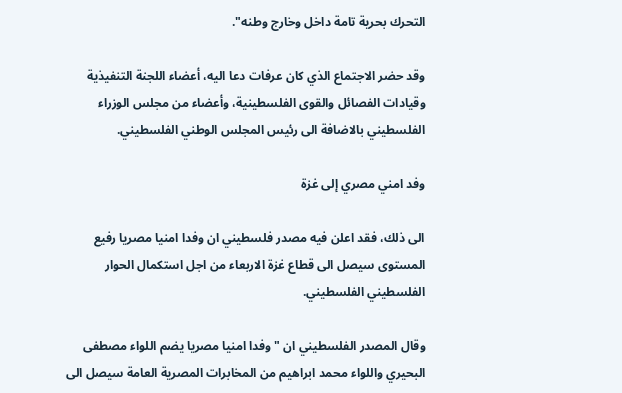التحرك بحرية تامة داخل وخارج وطنه".

وقد حضر الاجتماع الذي كان عرفات دعا اليه، أعضاء اللجنة التنفيذية وقيادات الفصائل والقوى الفلسطينية، وأعضاء من مجلس الوزراء الفلسطيني بالاضافة الى رئيس المجلس الوطني الفلسطيني.

وفد امني مصري إلى غزة

الى ذلك، فقد اعلن فيه مصدر فلسطيني ان وفدا امنيا مصريا رفيع المستوى سيصل الى قطاع غزة الاربعاء من اجل استكمال الحوار الفلسطيني الفلسطيني.

وقال المصدر الفلسطيني ان "وفدا امنيا مصريا يضم اللواء مصطفى البحيري واللواء محمد ابراهيم من المخابرات المصرية العامة سيصل الى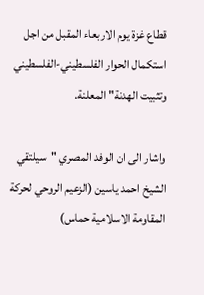قطاع غزة يوم الاربعاء المقبل من اجل استكمال الحوار الفلسطيني-الفلسطيني وتثبيت الهدنة" المعلنة.

واشار الى ان الوفد المصري "سيلتقي الشيخ احمد ياسين (الزعيم الروحي لحركة المقاومة الاسلامية حماس)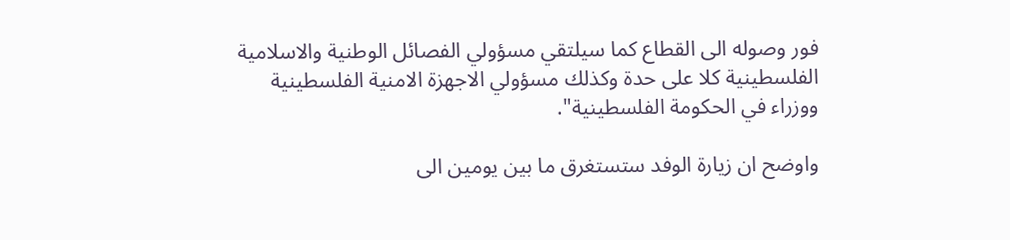فور وصوله الى القطاع كما سيلتقي مسؤولي الفصائل الوطنية والاسلامية الفلسطينية كلا على حدة وكذلك مسؤولي الاجهزة الامنية الفلسطينية ووزراء في الحكومة الفلسطينية".

واوضح ان زيارة الوفد ستستغرق ما بين يومين الى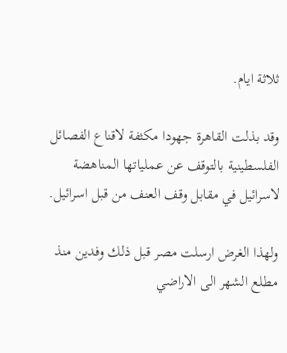ثلاثة ايام.

وقد بذلت القاهرة جهودا مكثفة لاقناع الفصائل الفلسطينية بالتوقف عن عملياتها المناهضة لاسرائيل في مقابل وقف العنف من قبل اسرائيل.

ولهذا الغرض ارسلت مصر قبل ذلك وفدين منذ مطلع الشهر الى الاراضي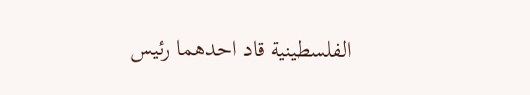الفلسطينية قاد احدهما رئيس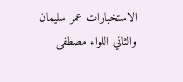الاستخبارات عمر سليمان والثاني اللواء مصطفى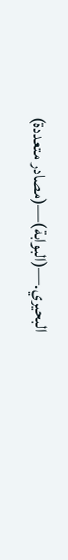البحيري.—(البوابة)—(مصادر متعددة)